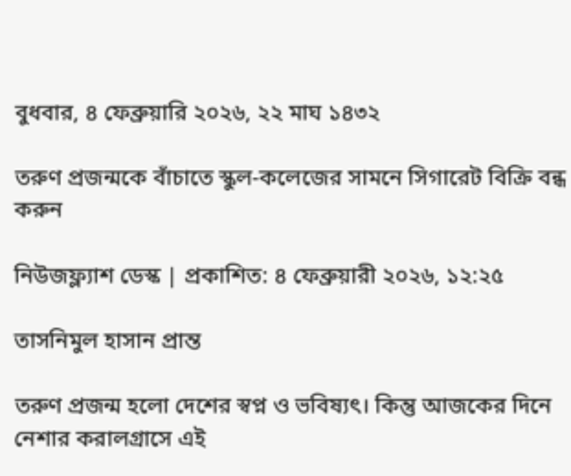বুধবার, ৪ ফেব্রুয়ারি ২০২৬, ২২ মাঘ ১৪৩২

তরুণ প্রজন্মকে বাঁচাতে স্কুল-কলেজের সামনে সিগারেট বিক্রি বন্ধ করুন

নিউজফ্ল্যাশ ডেস্ক | প্রকাশিত: ৪ ফেব্রুয়ারী ২০২৬, ১২:২৫

তাসনিমুল হাসান প্রান্ত

তরুণ প্রজন্ম হলো দেশের স্বপ্ন ও ভবিষ্যৎ। কিন্তু আজকের দিনে নেশার করালগ্রাসে এই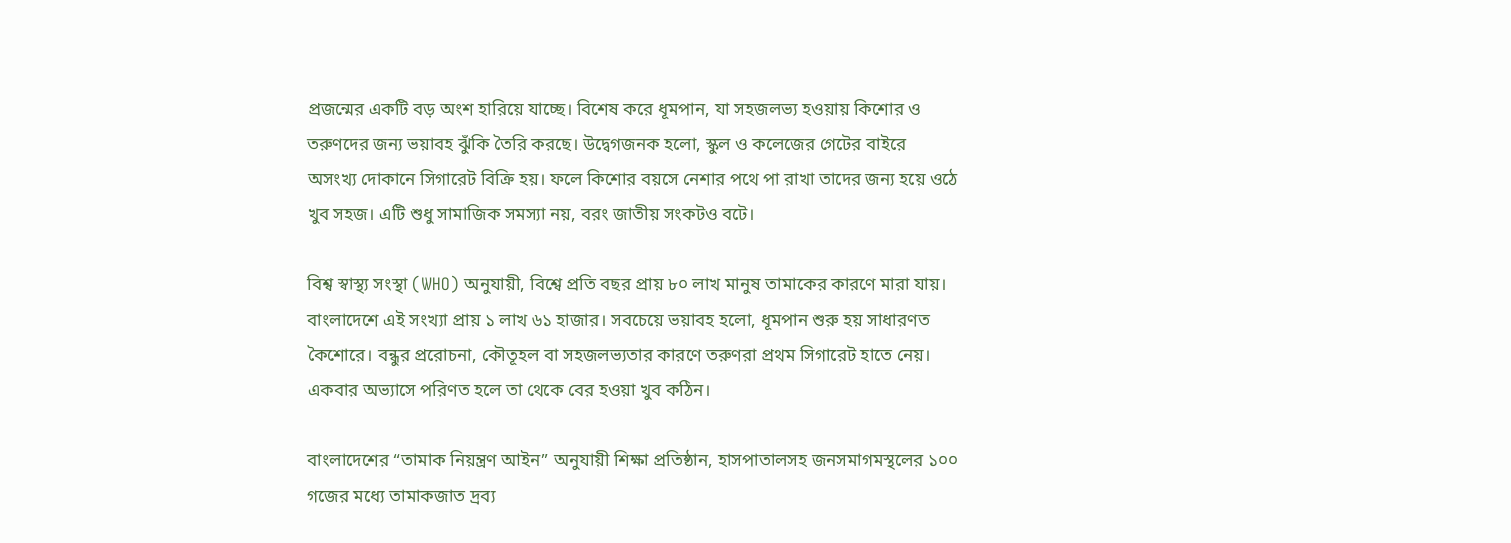প্রজন্মের একটি বড় অংশ হারিয়ে যাচ্ছে। বিশেষ করে ধূমপান, যা সহজলভ্য হওয়ায় কিশোর ও তরুণদের জন্য ভয়াবহ ঝুঁকি তৈরি করছে। উদ্বেগজনক হলো, স্কুল ও কলেজের গেটের বাইরে অসংখ্য দোকানে সিগারেট বিক্রি হয়। ফলে কিশোর বয়সে নেশার পথে পা রাখা তাদের জন্য হয়ে ওঠে খুব সহজ। এটি শুধু সামাজিক সমস্যা নয়, বরং জাতীয় সংকটও বটে।

বিশ্ব স্বাস্থ্য সংস্থা (WHO) অনুযায়ী, বিশ্বে প্রতি বছর প্রায় ৮০ লাখ মানুষ তামাকের কারণে মারা যায়। বাংলাদেশে এই সংখ্যা প্রায় ১ লাখ ৬১ হাজার। সবচেয়ে ভয়াবহ হলো, ধূমপান শুরু হয় সাধারণত কৈশোরে। বন্ধুর প্ররোচনা, কৌতূহল বা সহজলভ্যতার কারণে তরুণরা প্রথম সিগারেট হাতে নেয়। একবার অভ্যাসে পরিণত হলে তা থেকে বের হওয়া খুব কঠিন।

বাংলাদেশের “তামাক নিয়ন্ত্রণ আইন” অনুযায়ী শিক্ষা প্রতিষ্ঠান, হাসপাতালসহ জনসমাগমস্থলের ১০০ গজের মধ্যে তামাকজাত দ্রব্য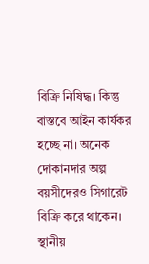বিক্রি নিষিদ্ধ। কিন্তু বাস্তবে আইন কার্যকর হচ্ছে না। অনেক দোকানদার অল্প বয়সীদেরও সিগারেট বিক্রি করে থাকেন। স্থানীয়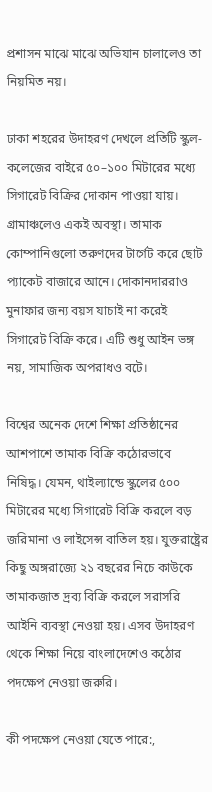প্রশাসন মাঝে মাঝে অভিযান চালালেও তা নিয়মিত নয়।

ঢাকা শহরের উদাহরণ দেখলে প্রতিটি স্কুল-কলেজের বাইরে ৫০–১০০ মিটারের মধ্যে সিগারেট বিক্রির দোকান পাওয়া যায়। গ্রামাঞ্চলেও একই অবস্থা। তামাক কোম্পানিগুলো তরুণদের টার্গেট করে ছোট প্যাকেট বাজারে আনে। দোকানদাররাও মুনাফার জন্য বয়স যাচাই না করেই সিগারেট বিক্রি করে। এটি শুধু আইন ভঙ্গ নয়, সামাজিক অপরাধও বটে।

বিশ্বের অনেক দেশে শিক্ষা প্রতিষ্ঠানের আশপাশে তামাক বিক্রি কঠোরভাবে নিষিদ্ধ। যেমন, থাইল্যান্ডে স্কুলের ৫০০ মিটারের মধ্যে সিগারেট বিক্রি করলে বড় জরিমানা ও লাইসেন্স বাতিল হয়। যুক্তরাষ্ট্রের কিছু অঙ্গরাজ্যে ২১ বছরের নিচে কাউকে তামাকজাত দ্রব্য বিক্রি করলে সরাসরি আইনি ব্যবস্থা নেওয়া হয়। এসব উদাহরণ থেকে শিক্ষা নিয়ে বাংলাদেশেও কঠোর পদক্ষেপ নেওয়া জরুরি।

কী পদক্ষেপ নেওয়া যেতে পারে:,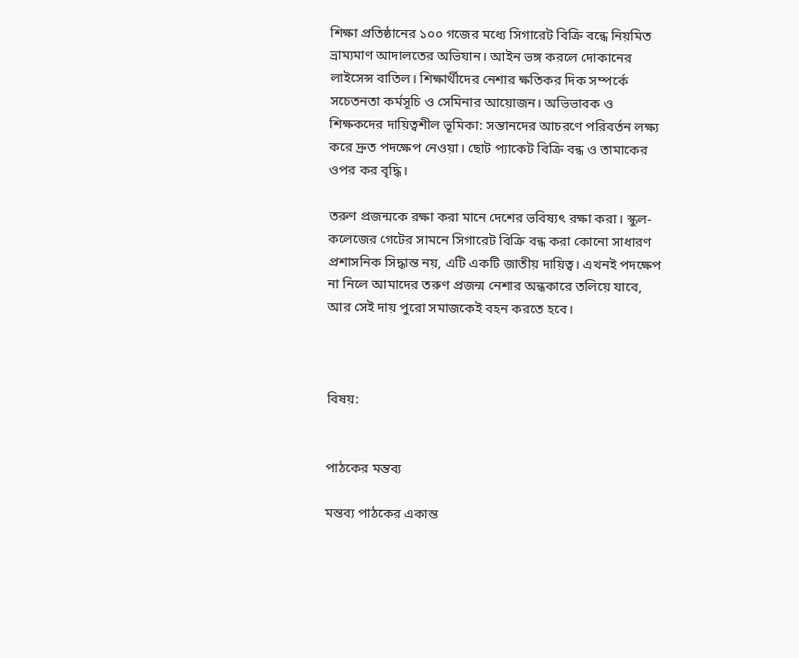শিক্ষা প্রতিষ্ঠানের ১০০ গজের মধ্যে সিগারেট বিক্রি বন্ধে নিয়মিত ভ্রাম্যমাণ আদালতের অভিযান। আইন ভঙ্গ করলে দোকানের লাইসেন্স বাতিল। শিক্ষার্থীদের নেশার ক্ষতিকর দিক সম্পর্কে সচেতনতা কর্মসূচি ও সেমিনার আয়োজন। অভিভাবক ও শিক্ষকদের দায়িত্বশীল ভূমিকা: সন্তানদের আচরণে পরিবর্তন লক্ষ্য করে দ্রুত পদক্ষেপ নেওয়া। ছোট প্যাকেট বিক্রি বন্ধ ও তামাকের ওপর কর বৃদ্ধি।

তরুণ প্রজন্মকে রক্ষা করা মানে দেশের ভবিষ্যৎ রক্ষা করা। স্কুল-কলেজের গেটের সামনে সিগারেট বিক্রি বন্ধ করা কোনো সাধারণ প্রশাসনিক সিদ্ধান্ত নয়, এটি একটি জাতীয় দায়িত্ব। এখনই পদক্ষেপ না নিলে আমাদের তরুণ প্রজন্ম নেশার অন্ধকারে তলিয়ে যাবে, আর সেই দায় পুরো সমাজকেই বহন করতে হবে।



বিষয়:


পাঠকের মন্তব্য

মন্তব্য পাঠকের একান্ত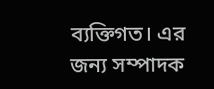ব্যক্তিগত। এর জন্য সম্পাদক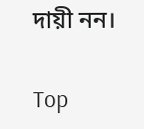দায়ী নন।

Top